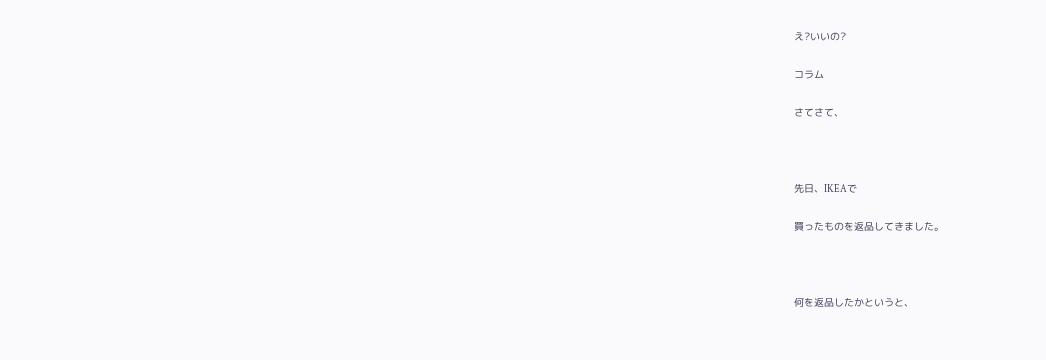え?いいの?

コラム

さてさて、



先日、IKEAで

買ったものを返品してきました。



何を返品したかというと、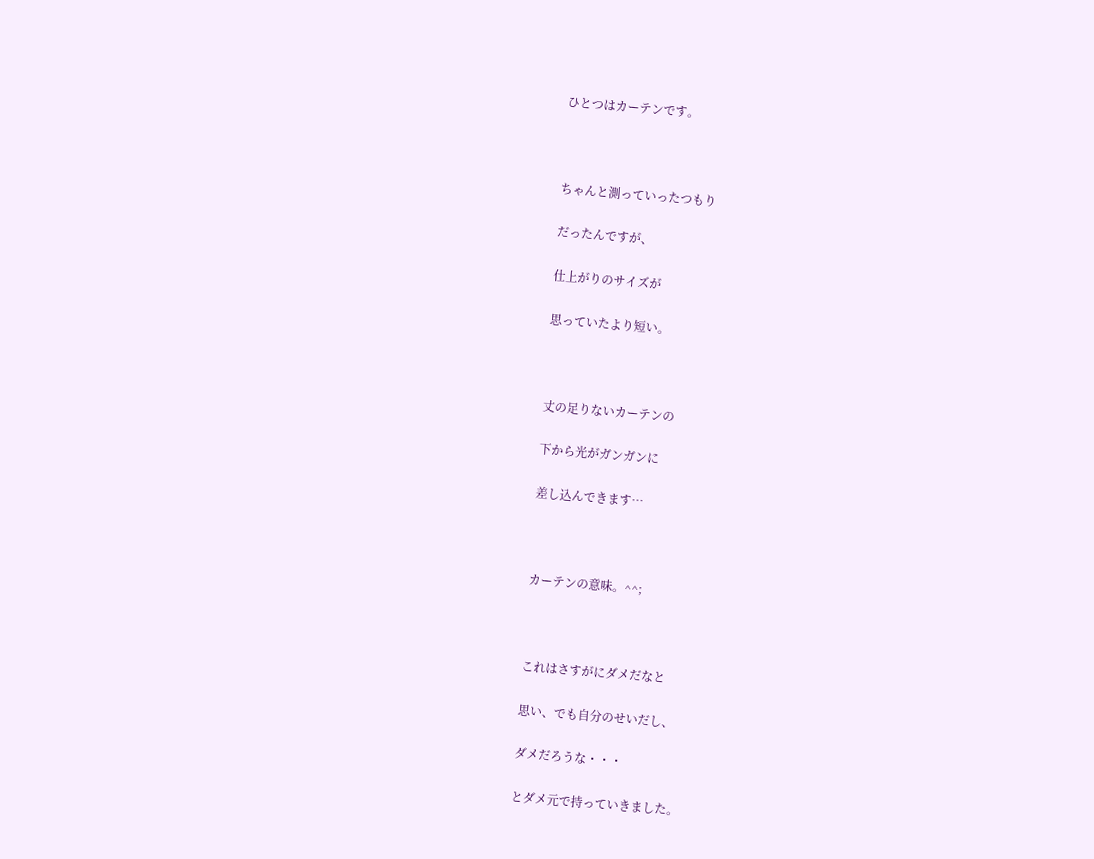ひとつはカーテンです。



ちゃんと測っていったつもり

だったんですが、

仕上がりのサイズが

思っていたより短い。



丈の足りないカーテンの

下から光がガンガンに

差し込んできます…



カーテンの意味。^^;



これはさすがにダメだなと

思い、でも自分のせいだし、

ダメだろうな・・・

とダメ元で持っていきました。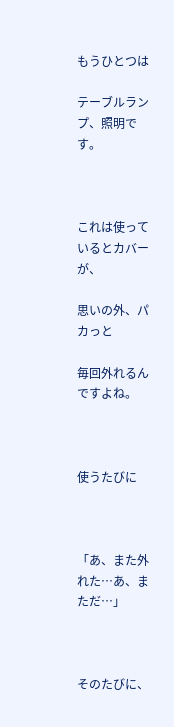もうひとつは

テーブルランプ、照明です。



これは使っているとカバーが、

思いの外、パカっと

毎回外れるんですよね。



使うたびに



「あ、また外れた…あ、まただ…」



そのたびに、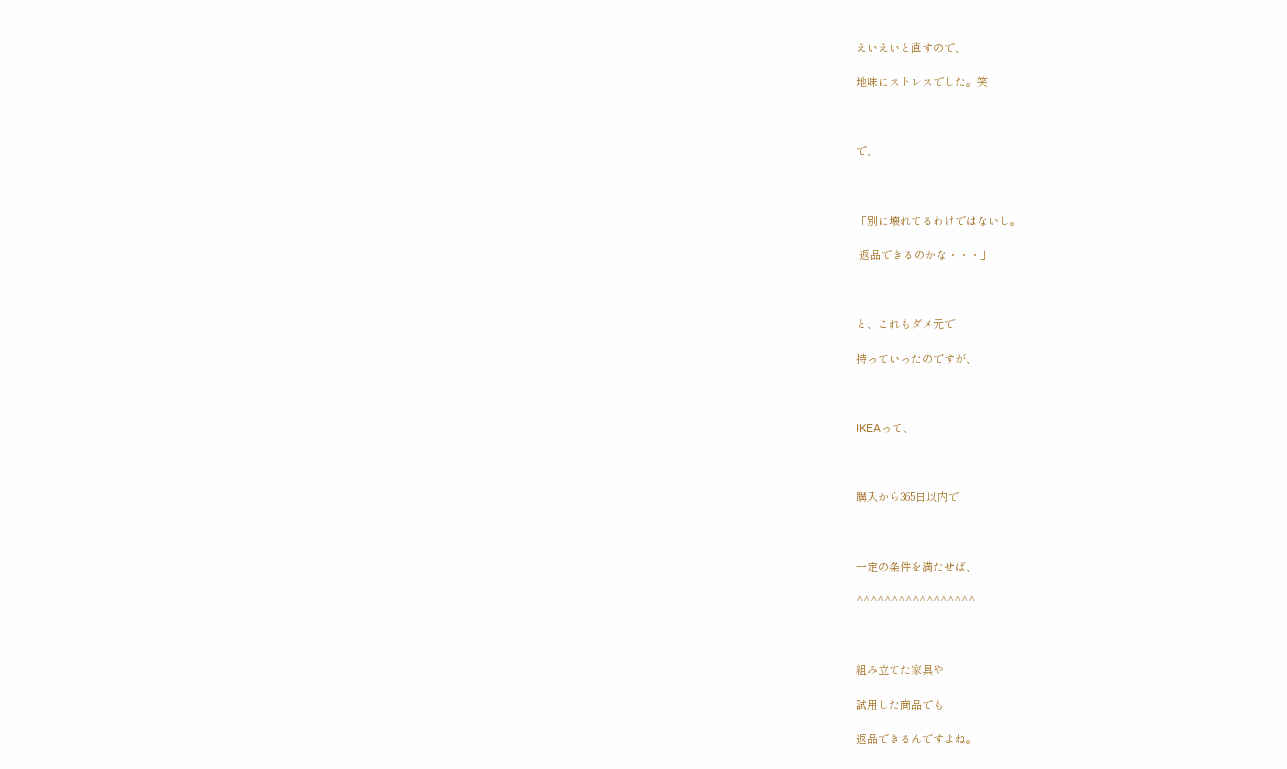えいえいと直すので、

地味にストレスでした。笑



で、



「別に壊れてるわけではないし。

 返品できるのかな・・・」



と、これもダメ元で

持っていったのですが、



IKEAって、



購入から365日以内で



一定の条件を満たせば、

^^^^^^^^^^^^^^^^^



組み立てた家具や

試用した商品でも

返品できるんですよね。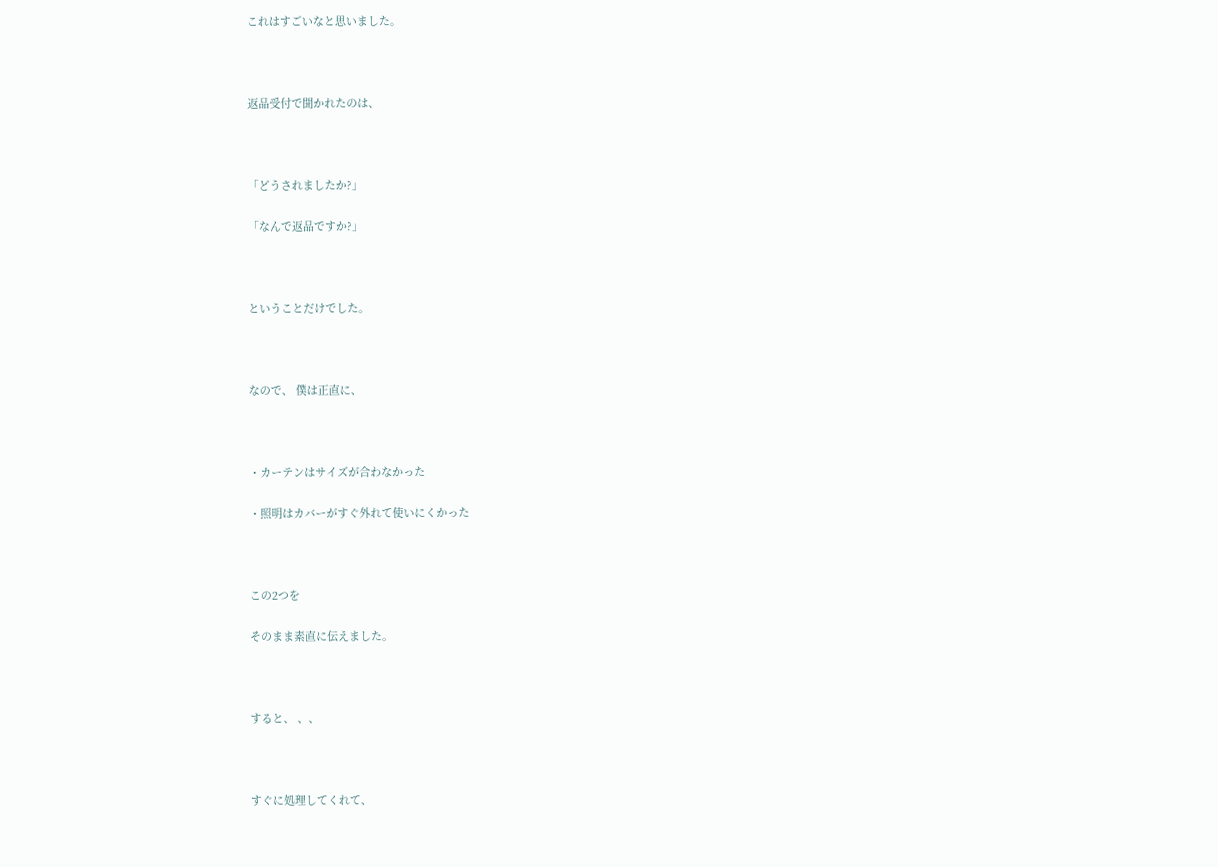これはすごいなと思いました。



返品受付で聞かれたのは、



「どうされましたか?」

「なんで返品ですか?」



ということだけでした。



なので、 僕は正直に、



・カーテンはサイズが合わなかった

・照明はカバーがすぐ外れて使いにくかった



この2つを

そのまま素直に伝えました。



すると、 、、



すぐに処理してくれて、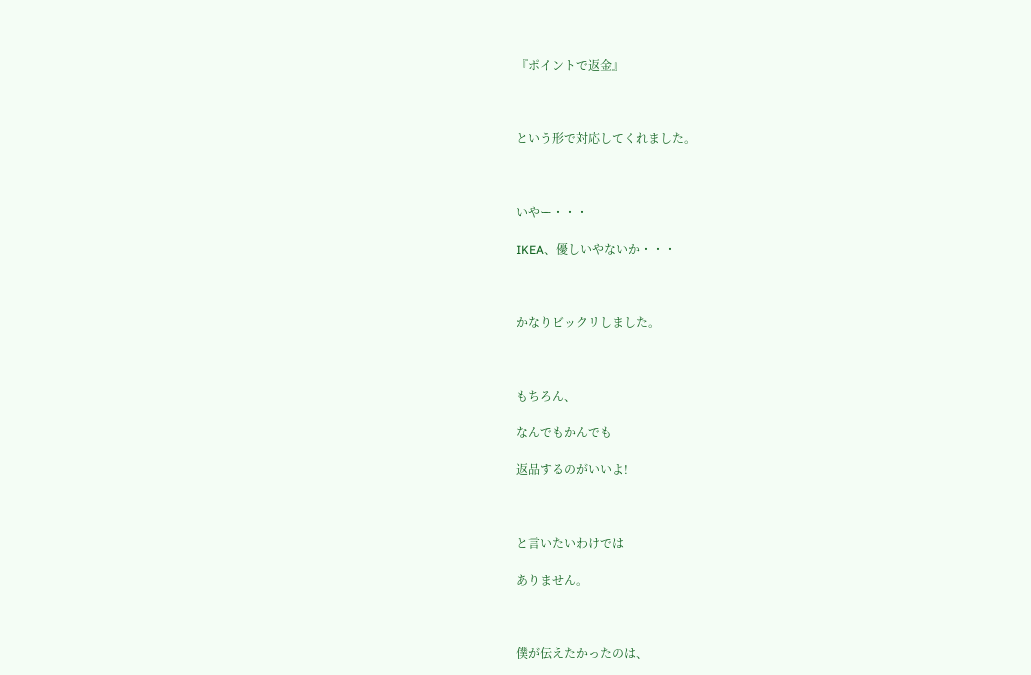『ポイントで返金』



という形で対応してくれました。



いやー・・・

IKEA、優しいやないか・・・



かなりビックリしました。



もちろん、

なんでもかんでも

返品するのがいいよ!



と言いたいわけでは

ありません。



僕が伝えたかったのは、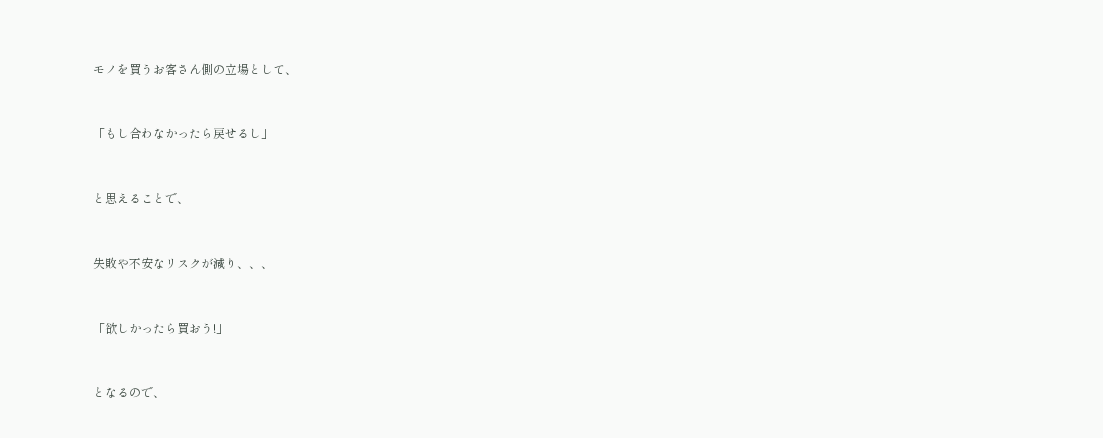モノを買うお客さん側の立場として、



「もし合わなかったら戻せるし」



と思えることで、



失敗や不安なリスクが減り、、、



「欲しかったら買おう!」



となるので、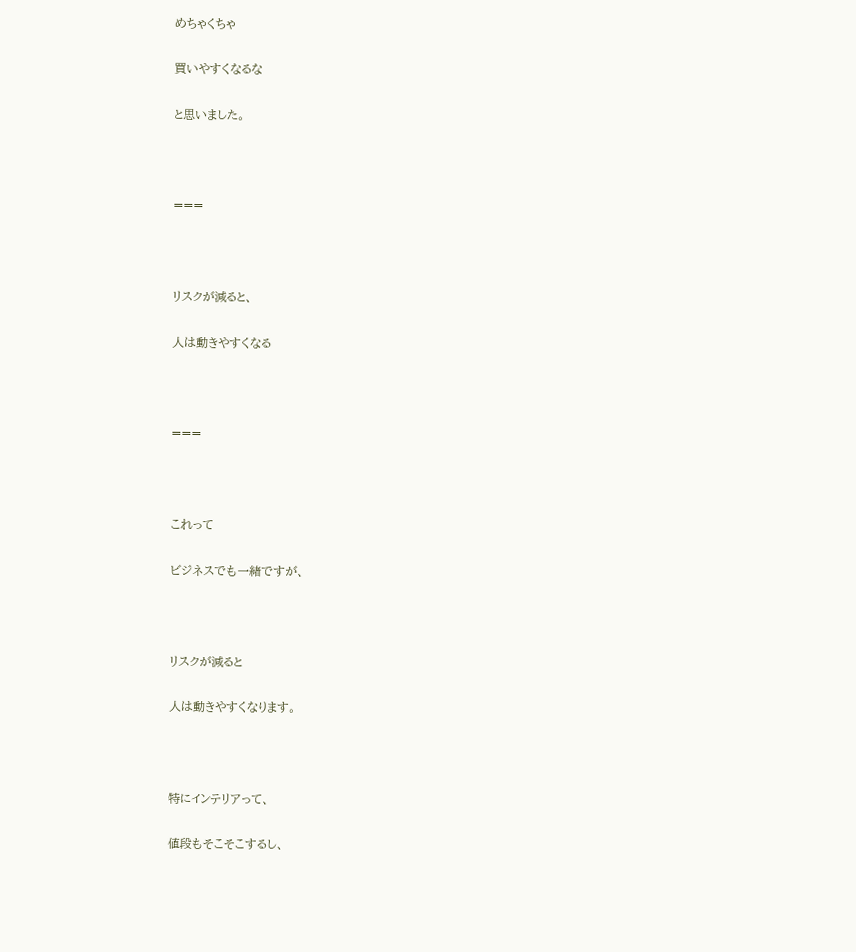めちゃくちゃ

買いやすくなるな

と思いました。



===



リスクが減ると、

人は動きやすくなる



===



これって

ビジネスでも一緒ですが、



リスクが減ると

人は動きやすくなります。



特にインテリアって、

値段もそこそこするし、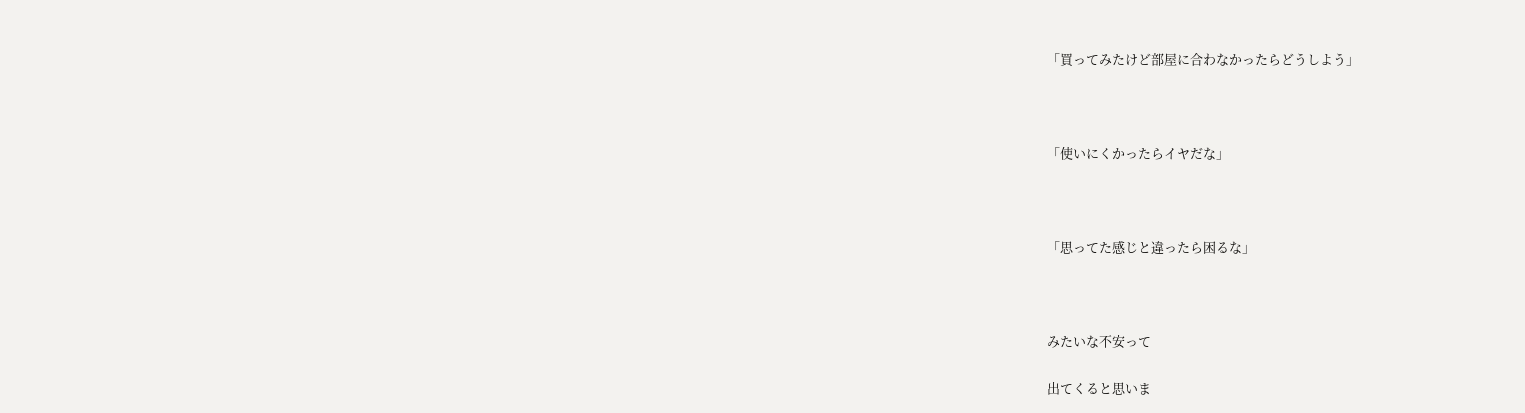「買ってみたけど部屋に合わなかったらどうしよう」



「使いにくかったらイヤだな」



「思ってた感じと違ったら困るな」



みたいな不安って

出てくると思いま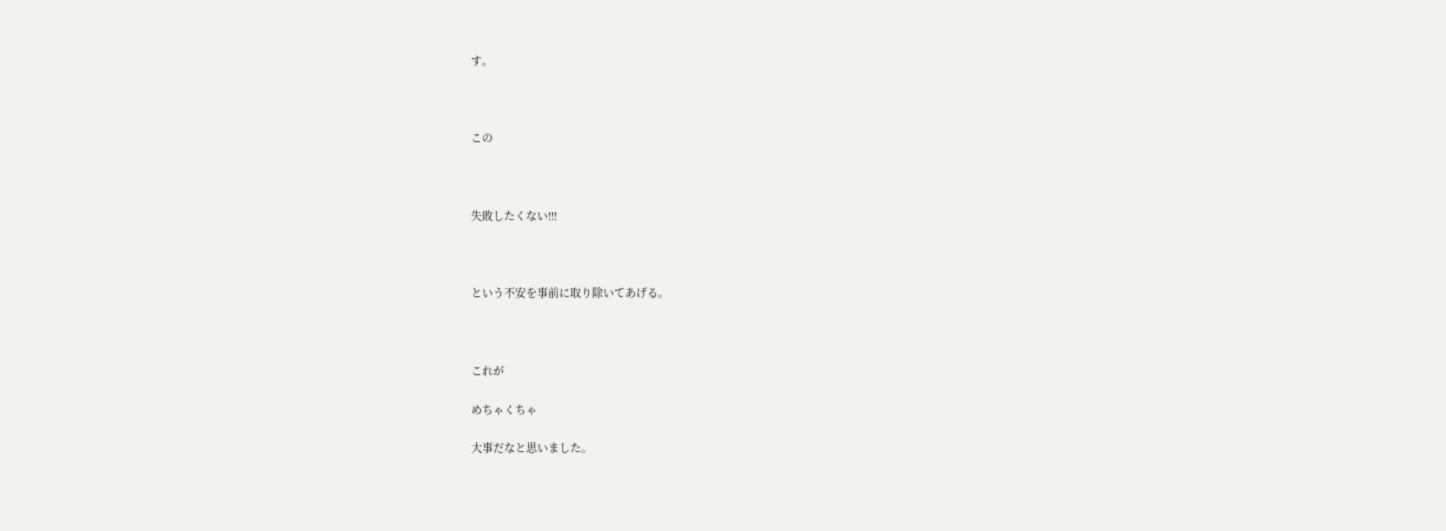す。



この



失敗したくない!!!



という不安を事前に取り除いてあげる。



これが

めちゃくちゃ

大事だなと思いました。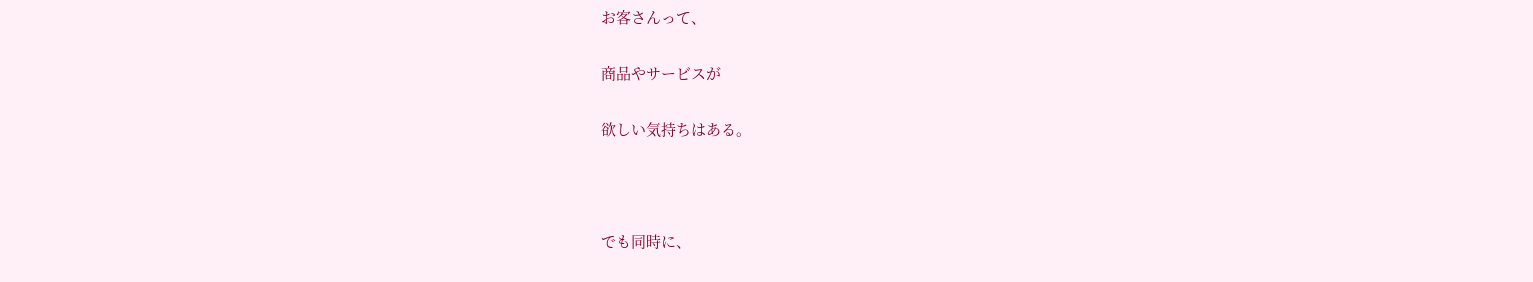お客さんって、

商品やサービスが

欲しい気持ちはある。



でも同時に、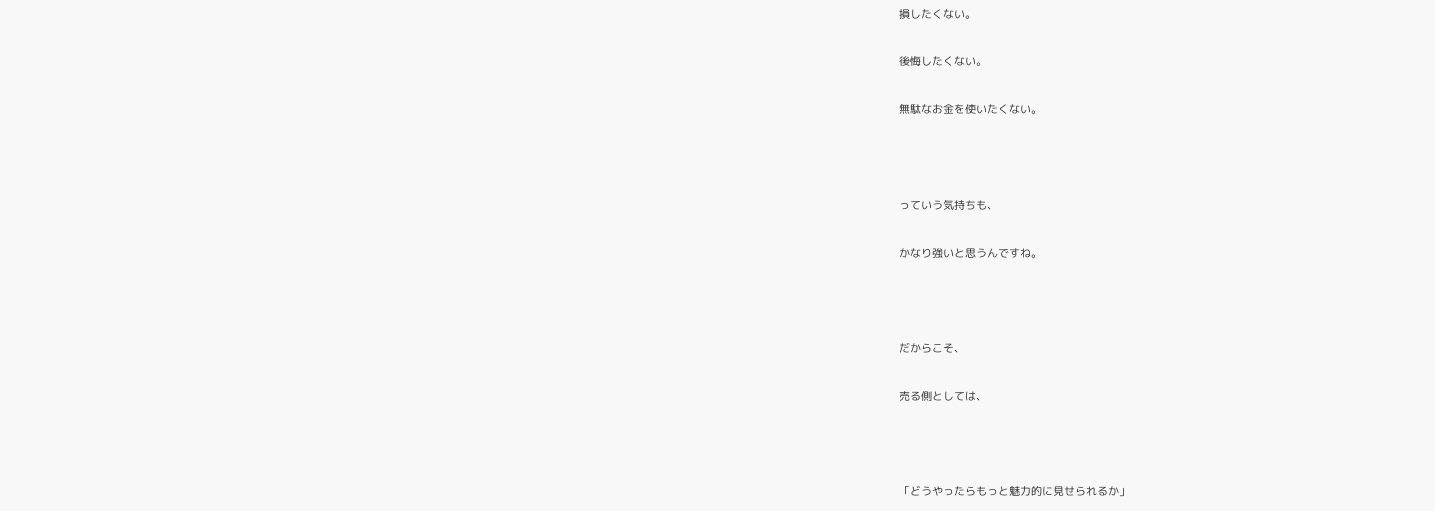損したくない。

後悔したくない。

無駄なお金を使いたくない。



っていう気持ちも、

かなり強いと思うんですね。



だからこそ、

売る側としては、



「どうやったらもっと魅力的に見せられるか」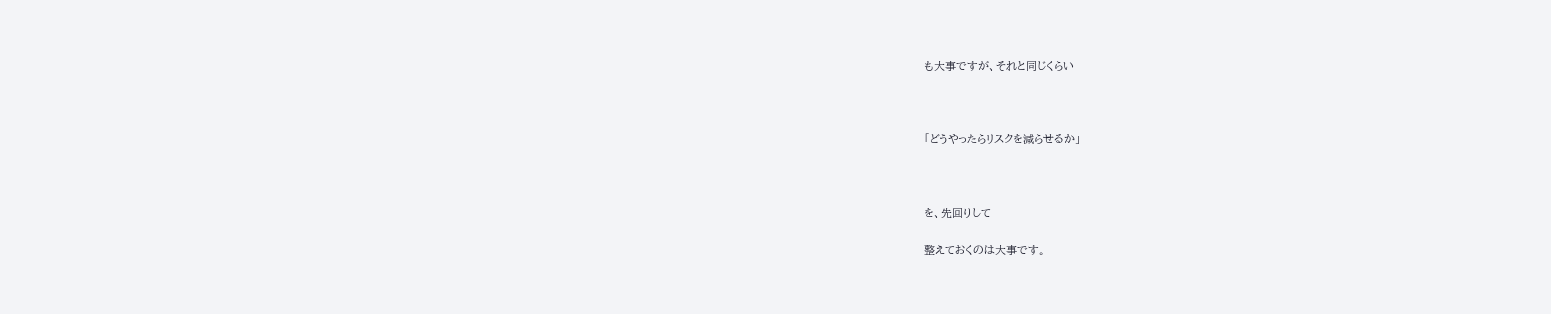も大事ですが、それと同じくらい



「どうやったらリスクを減らせるか」



を、先回りして

整えておくのは大事です。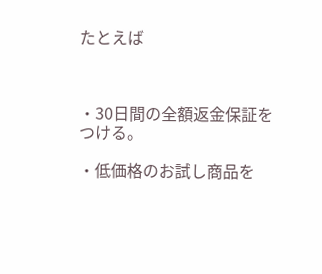たとえば



・30日間の全額返金保証をつける。

・低価格のお試し商品を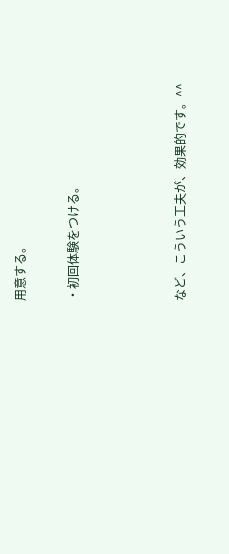用意する。

・初回体験をつける。



など、こういう工夫が、効果的です。^^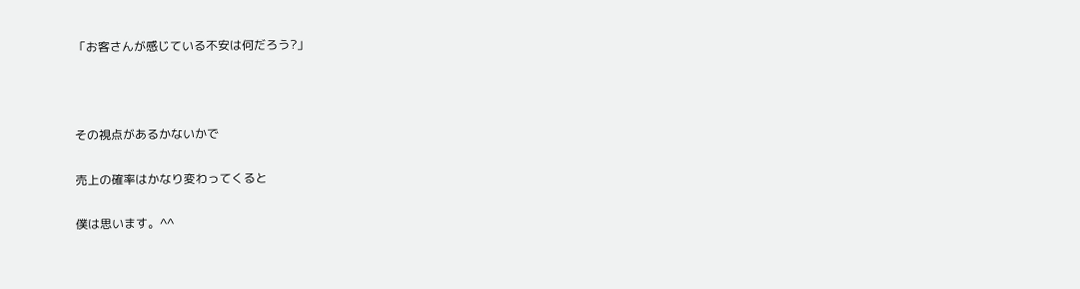「お客さんが感じている不安は何だろう?」



その視点があるかないかで

売上の確率はかなり変わってくると

僕は思います。^^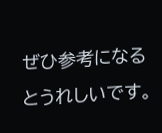ぜひ参考になるとうれしいです。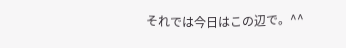それでは今日はこの辺で。^^